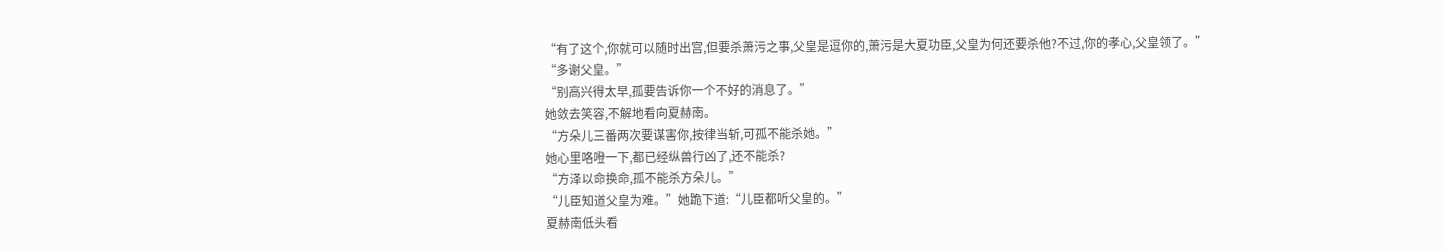“有了这个,你就可以随时出宫,但要杀萧污之事,父皇是逗你的,萧污是大夏功臣,父皇为何还要杀他?不过,你的孝心,父皇领了。”
“多谢父皇。”
“别高兴得太早,孤要告诉你一个不好的消息了。”
她敛去笑容,不解地看向夏赫南。
“方朵儿三番两次要谋害你,按律当斩,可孤不能杀她。”
她心里咯噔一下,都已经纵兽行凶了,还不能杀?
“方泽以命换命,孤不能杀方朵儿。”
“儿臣知道父皇为难。”她跪下道:“儿臣都听父皇的。”
夏赫南低头看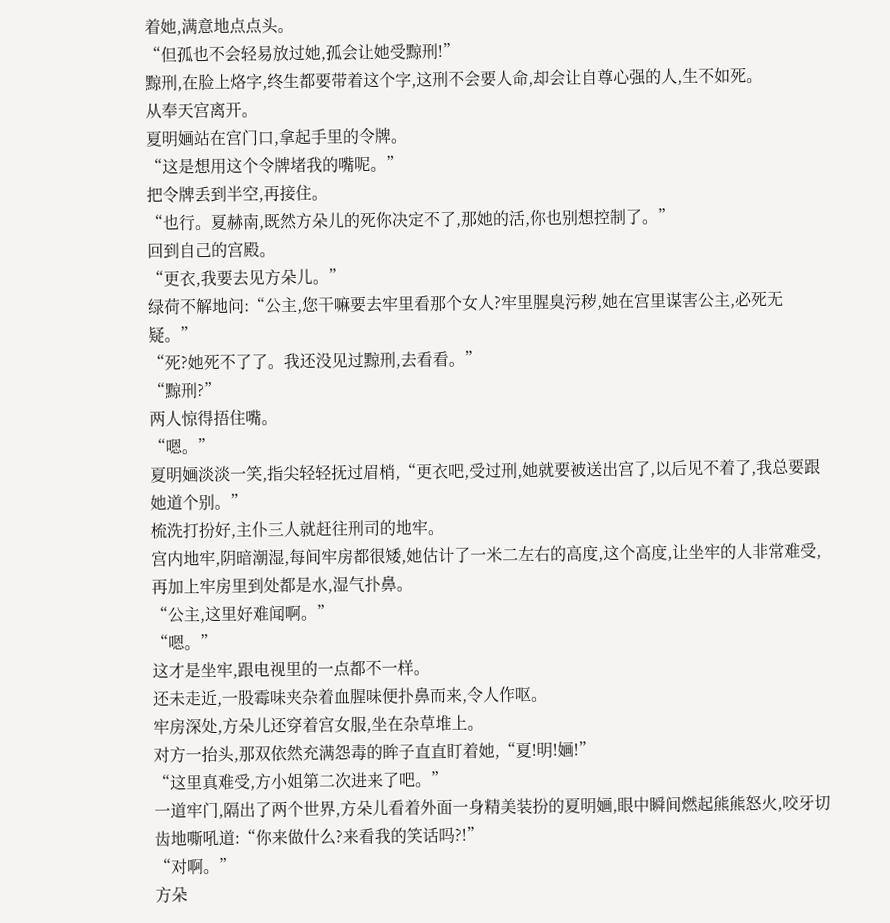着她,满意地点点头。
“但孤也不会轻易放过她,孤会让她受黥刑!”
黥刑,在脸上烙字,终生都要带着这个字,这刑不会要人命,却会让自尊心强的人,生不如死。
从奉天宫离开。
夏明婳站在宫门口,拿起手里的令牌。
“这是想用这个令牌堵我的嘴呢。”
把令牌丢到半空,再接住。
“也行。夏赫南,既然方朵儿的死你决定不了,那她的活,你也别想控制了。”
回到自己的宫殿。
“更衣,我要去见方朵儿。”
绿荷不解地问:“公主,您干嘛要去牢里看那个女人?牢里腥臭污秽,她在宫里谋害公主,必死无疑。”
“死?她死不了了。我还没见过黥刑,去看看。”
“黥刑?”
两人惊得捂住嘴。
“嗯。”
夏明婳淡淡一笑,指尖轻轻抚过眉梢,“更衣吧,受过刑,她就要被送出宫了,以后见不着了,我总要跟她道个别。”
梳洗打扮好,主仆三人就赶往刑司的地牢。
宫内地牢,阴暗潮湿,每间牢房都很矮,她估计了一米二左右的高度,这个高度,让坐牢的人非常难受,再加上牢房里到处都是水,湿气扑鼻。
“公主,这里好难闻啊。”
“嗯。”
这才是坐牢,跟电视里的一点都不一样。
还未走近,一股霉味夹杂着血腥味便扑鼻而来,令人作呕。
牢房深处,方朵儿还穿着宫女服,坐在杂草堆上。
对方一抬头,那双依然充满怨毒的眸子直直盯着她,“夏!明!婳!”
“这里真难受,方小姐第二次进来了吧。”
一道牢门,隔出了两个世界,方朵儿看着外面一身精美装扮的夏明婳,眼中瞬间燃起熊熊怒火,咬牙切齿地嘶吼道:“你来做什么?来看我的笑话吗?!”
“对啊。”
方朵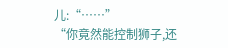儿:“……”
“你竟然能控制狮子,还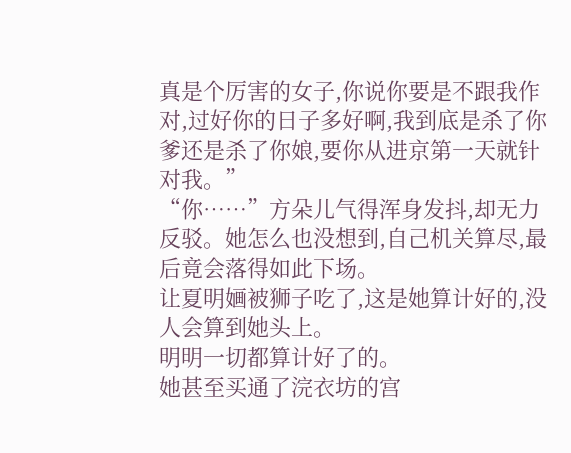真是个厉害的女子,你说你要是不跟我作对,过好你的日子多好啊,我到底是杀了你爹还是杀了你娘,要你从进京第一天就针对我。”
“你……”方朵儿气得浑身发抖,却无力反驳。她怎么也没想到,自己机关算尽,最后竟会落得如此下场。
让夏明婳被狮子吃了,这是她算计好的,没人会算到她头上。
明明一切都算计好了的。
她甚至买通了浣衣坊的宫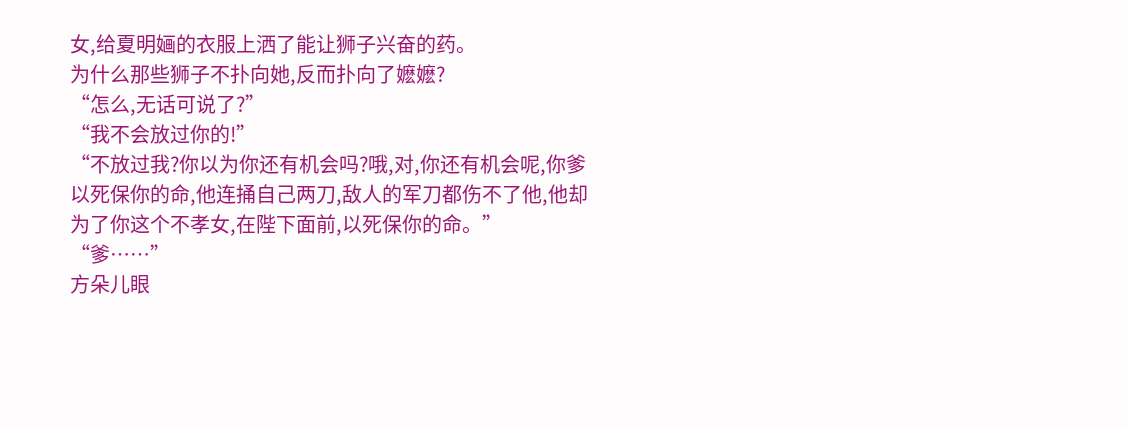女,给夏明婳的衣服上洒了能让狮子兴奋的药。
为什么那些狮子不扑向她,反而扑向了嬷嬷?
“怎么,无话可说了?”
“我不会放过你的!”
“不放过我?你以为你还有机会吗?哦,对,你还有机会呢,你爹以死保你的命,他连捅自己两刀,敌人的军刀都伤不了他,他却为了你这个不孝女,在陛下面前,以死保你的命。”
“爹……”
方朵儿眼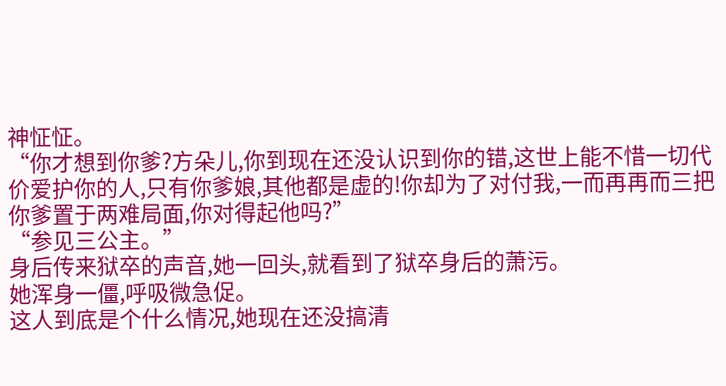神怔怔。
“你才想到你爹?方朵儿,你到现在还没认识到你的错,这世上能不惜一切代价爱护你的人,只有你爹娘,其他都是虚的!你却为了对付我,一而再再而三把你爹置于两难局面,你对得起他吗?”
“参见三公主。”
身后传来狱卒的声音,她一回头,就看到了狱卒身后的萧污。
她浑身一僵,呼吸微急促。
这人到底是个什么情况,她现在还没搞清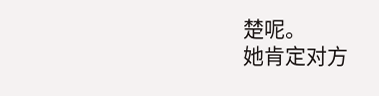楚呢。
她肯定对方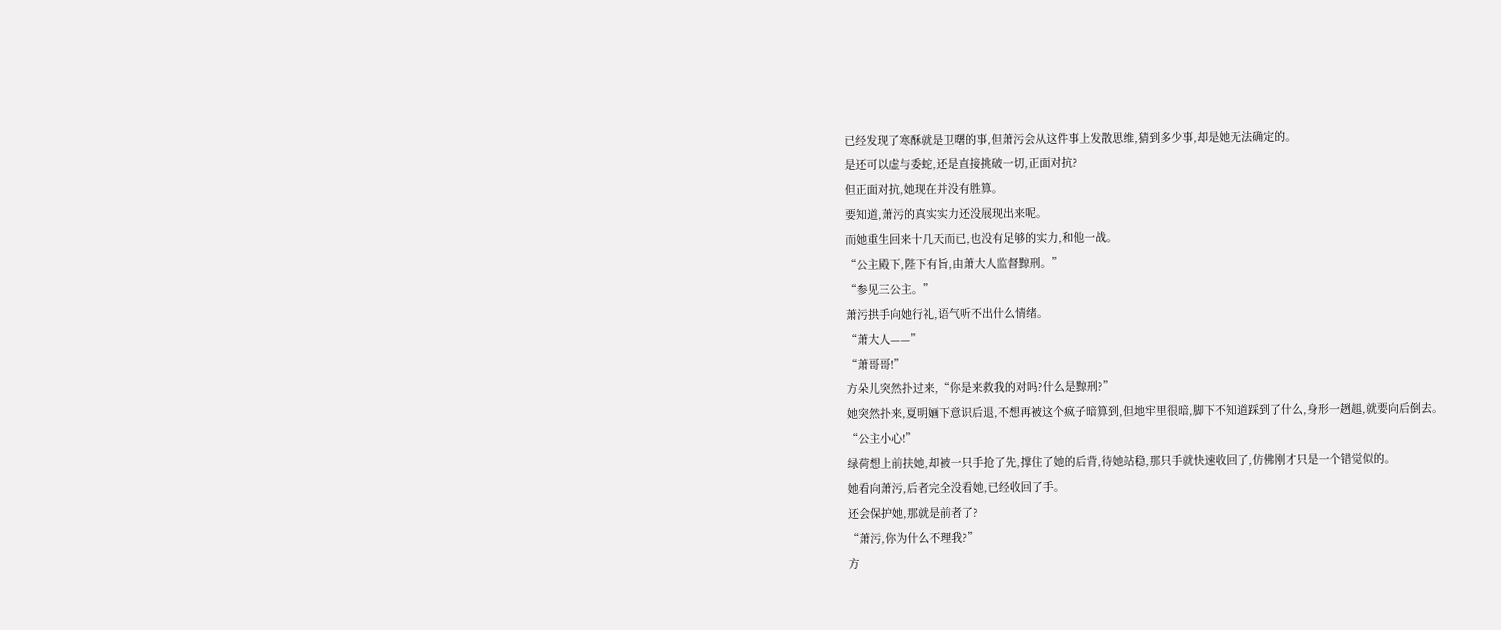已经发现了寒酥就是卫曙的事,但萧污会从这件事上发散思维,猜到多少事,却是她无法确定的。
是还可以虚与委蛇,还是直接挑破一切,正面对抗?
但正面对抗,她现在并没有胜算。
要知道,萧污的真实实力还没展现出来呢。
而她重生回来十几天而已,也没有足够的实力,和他一战。
“公主殿下,陛下有旨,由萧大人监督黥刑。”
“参见三公主。”
萧污拱手向她行礼,语气听不出什么情绪。
“萧大人——”
“萧哥哥!”
方朵儿突然扑过来,“你是来救我的对吗?什么是黥刑?”
她突然扑来,夏明婳下意识后退,不想再被这个疯子暗算到,但地牢里很暗,脚下不知道踩到了什么,身形一趔趄,就要向后倒去。
“公主小心!”
绿荷想上前扶她,却被一只手抢了先,撑住了她的后背,待她站稳,那只手就快速收回了,仿佛刚才只是一个错觉似的。
她看向萧污,后者完全没看她,已经收回了手。
还会保护她,那就是前者了?
“萧污,你为什么不理我?”
方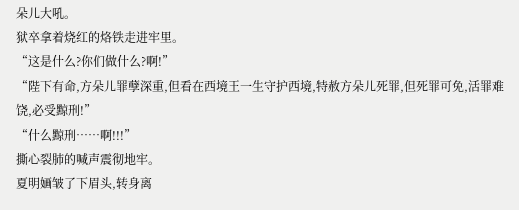朵儿大吼。
狱卒拿着烧红的烙铁走进牢里。
“这是什么?你们做什么?啊!”
“陛下有命,方朵儿罪孽深重,但看在西境王一生守护西境,特赦方朵儿死罪,但死罪可免,活罪难饶,必受黥刑!”
“什么黥刑……啊!!!”
撕心裂肺的喊声震彻地牢。
夏明婳皱了下眉头,转身离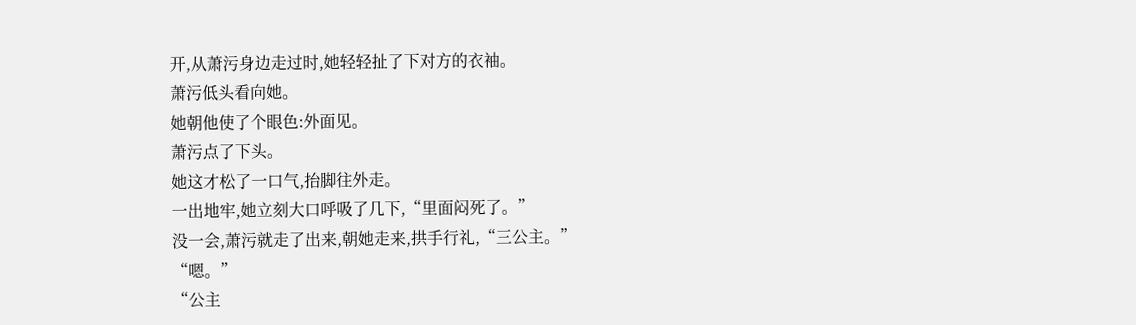开,从萧污身边走过时,她轻轻扯了下对方的衣袖。
萧污低头看向她。
她朝他使了个眼色:外面见。
萧污点了下头。
她这才松了一口气,抬脚往外走。
一出地牢,她立刻大口呼吸了几下,“里面闷死了。”
没一会,萧污就走了出来,朝她走来,拱手行礼,“三公主。”
“嗯。”
“公主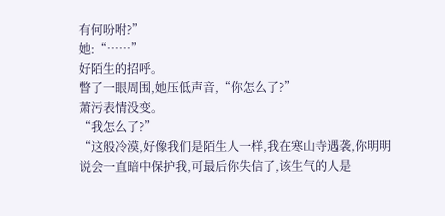有何吩咐?”
她:“……”
好陌生的招呼。
瞥了一眼周围,她压低声音,“你怎么了?”
萧污表情没变。
“我怎么了?”
“这般冷漠,好像我们是陌生人一样,我在寒山寺遇袭,你明明说会一直暗中保护我,可最后你失信了,该生气的人是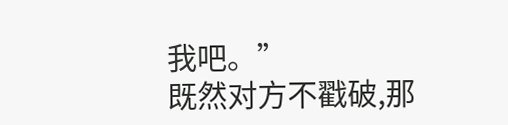我吧。”
既然对方不戳破,那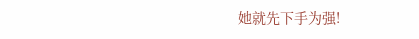她就先下手为强!